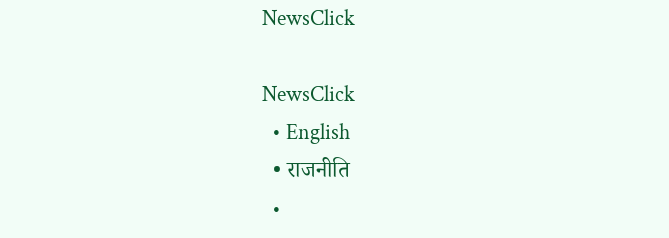NewsClick

NewsClick
  • English
  • राजनीति
  •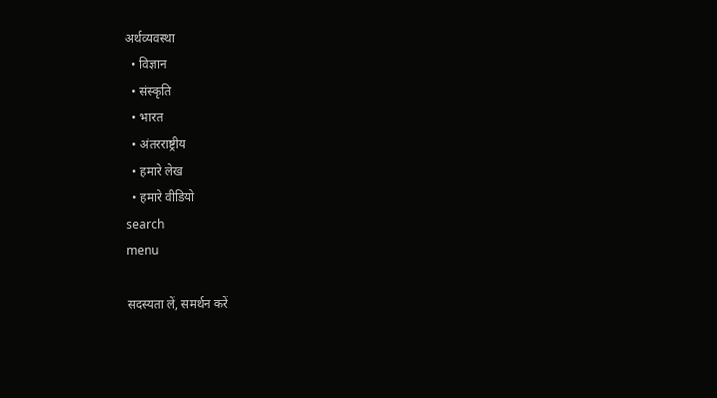अर्थव्यवस्था
  • विज्ञान
  • संस्कृति
  • भारत
  • अंतरराष्ट्रीय
  • हमारे लेख
  • हमारे वीडियो
search
menu

सदस्यता लें, समर्थन करें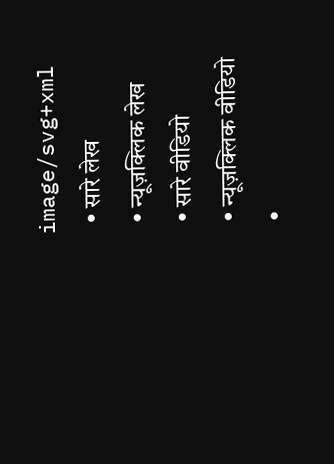image/svg+xml
  • सारे लेख
  • न्यूज़क्लिक लेख
  • सारे वीडियो
  • न्यूज़क्लिक वीडियो
  •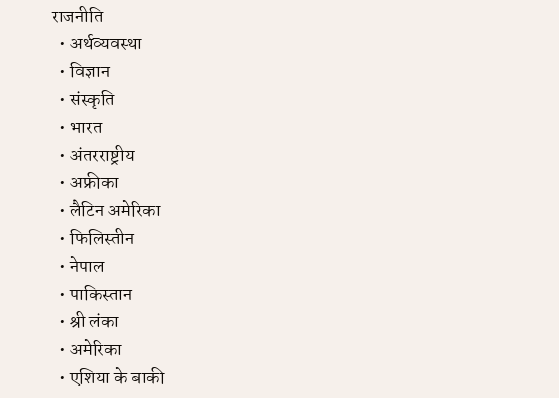राजनीति
  • अर्थव्यवस्था
  • विज्ञान
  • संस्कृति
  • भारत
  • अंतरराष्ट्रीय
  • अफ्रीका
  • लैटिन अमेरिका
  • फिलिस्तीन
  • नेपाल
  • पाकिस्तान
  • श्री लंका
  • अमेरिका
  • एशिया के बाकी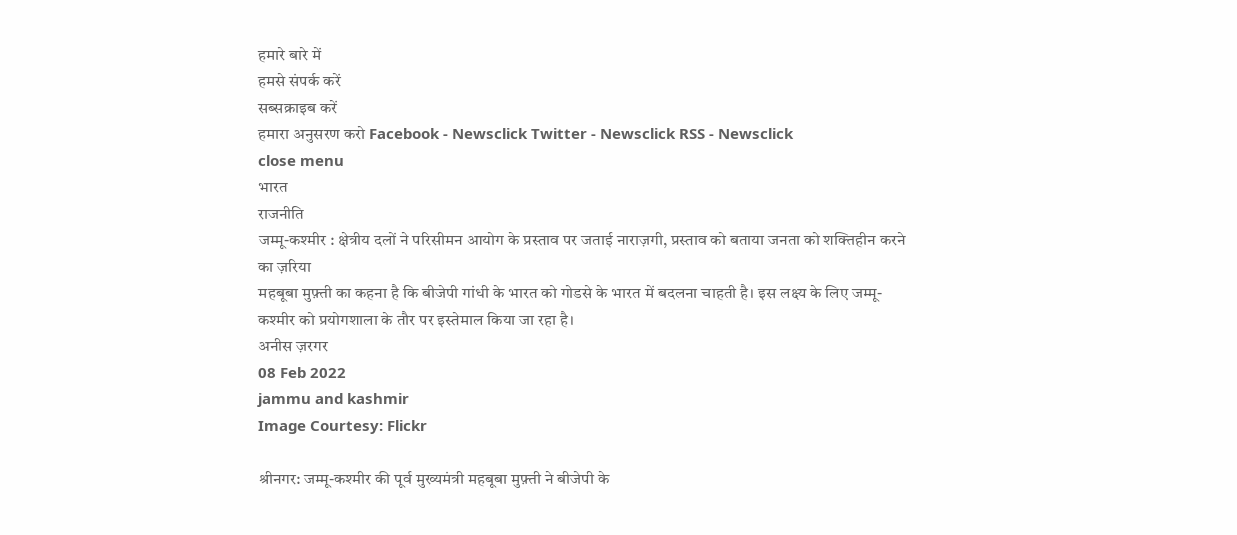हमारे बारे में
हमसे संपर्क करें
सब्सक्राइब करें
हमारा अनुसरण करो Facebook - Newsclick Twitter - Newsclick RSS - Newsclick
close menu
भारत
राजनीति
जम्मू-कश्मीर : क्षेत्रीय दलों ने परिसीमन आयोग के प्रस्ताव पर जताई नाराज़गी, प्रस्ताव को बताया जनता को शक्तिहीन करने का ज़रिया
महबूबा मुफ़्ती का कहना है कि बीजेपी गांधी के भारत को गोडसे के भारत में बदलना चाहती है। इस लक्ष्य के लिए जम्मू-कश्मीर को प्रयोगशाला के तौर पर इस्तेमाल किया जा रहा है।
अनीस ज़रगर
08 Feb 2022
jammu and kashmir
Image Courtesy: Flickr

श्रीनगर: जम्मू-कश्मीर की पूर्व मुख्यमंत्री महबूबा मुफ़्ती ने बीजेपी के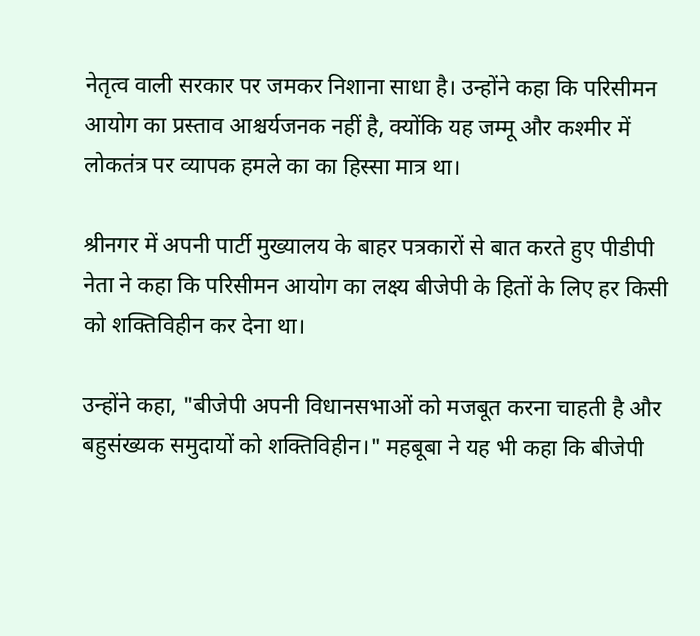नेतृत्व वाली सरकार पर जमकर निशाना साधा है। उन्होंने कहा कि परिसीमन आयोग का प्रस्ताव आश्चर्यजनक नहीं है, क्योंकि यह जम्मू और कश्मीर में लोकतंत्र पर व्यापक हमले का का हिस्सा मात्र था।

श्रीनगर में अपनी पार्टी मुख्यालय के बाहर पत्रकारों से बात करते हुए पीडीपी नेता ने कहा कि परिसीमन आयोग का लक्ष्य बीजेपी के हितों के लिए हर किसी को शक्तिविहीन कर देना था।

उन्होंने कहा, "बीजेपी अपनी विधानसभाओं को मजबूत करना चाहती है और बहुसंख्यक समुदायों को शक्तिविहीन।" महबूबा ने यह भी कहा कि बीजेपी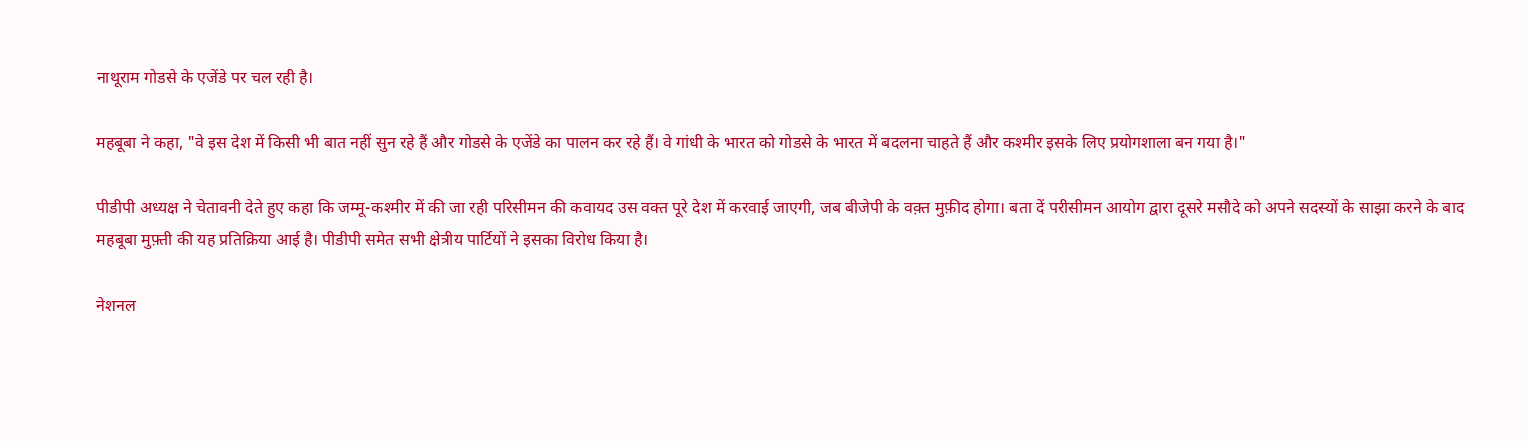नाथूराम गोडसे के एजेंडे पर चल रही है।

महबूबा ने कहा, "वे इस देश में किसी भी बात नहीं सुन रहे हैं और गोडसे के एजेंडे का पालन कर रहे हैं। वे गांधी के भारत को गोडसे के भारत में बदलना चाहते हैं और कश्मीर इसके लिए प्रयोगशाला बन गया है।"

पीडीपी अध्यक्ष ने चेतावनी देते हुए कहा कि जम्मू-कश्मीर में की जा रही परिसीमन की कवायद उस वक्त पूरे देश में करवाई जाएगी, जब बीजेपी के वक़्त मुफ़ीद होगा। बता दें परीसीमन आयोग द्वारा दूसरे मसौदे को अपने सदस्यों के साझा करने के बाद महबूबा मुफ़्ती की यह प्रतिक्रिया आई है। पीडीपी समेत सभी क्षेत्रीय पार्टियों ने इसका विरोध किया है।

नेशनल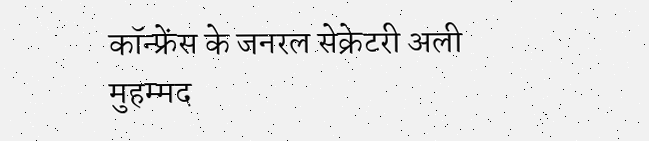कॉन्फ्रेंस के जनरल सेक्रेटरी अली मुहम्मद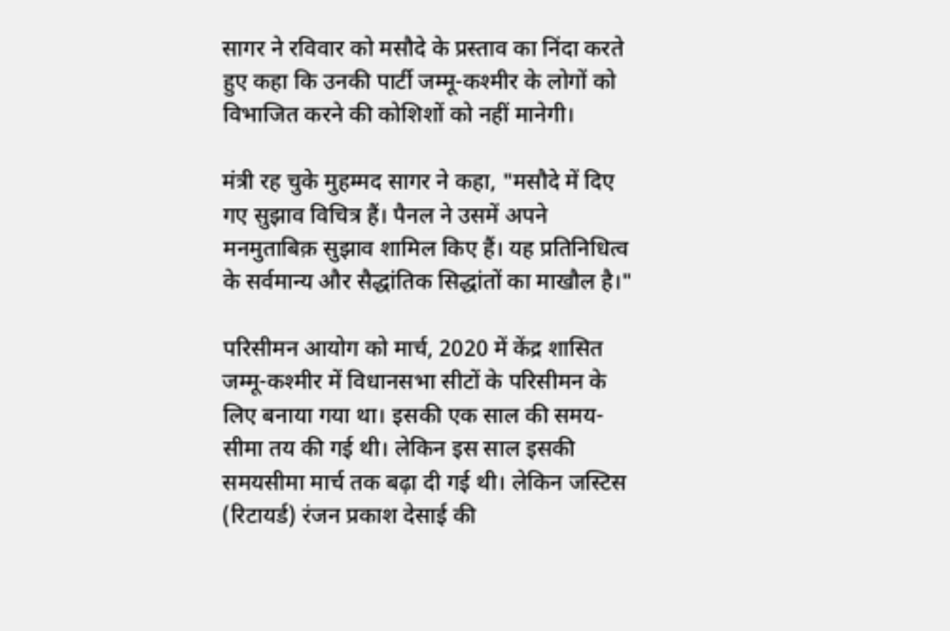सागर ने रविवार को मसौदे के प्रस्ताव का निंदा करते हुए कहा कि उनकी पार्टी जम्मू-कश्मीर के लोगों को विभाजित करने की कोशिशों को नहीं मानेगी।

मंत्री रह चुके मुहम्मद सागर ने कहा, "मसौदे में दिए गए सुझाव विचित्र हैं। पैनल ने उसमें अपने मनमुताबिक़ सुझाव शामिल किए हैं। यह प्रतिनिधित्व के सर्वमान्य और सैद्धांतिक सिद्धांतों का माखौल है।"

परिसीमन आयोग को मार्च, 2020 में केंद्र शासित जम्मू-कश्मीर में विधानसभा सीटों के परिसीमन के लिए बनाया गया था। इसकी एक साल की समय-सीमा तय की गई थी। लेकिन इस साल इसकी समयसीमा मार्च तक बढ़ा दी गई थी। लेकिन जस्टिस (रिटायर्ड) रंजन प्रकाश देसाई की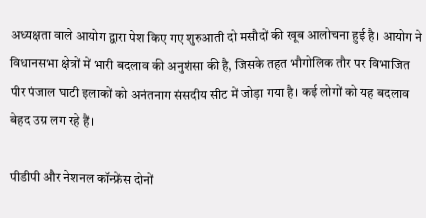अध्यक्षता वाले आयोग द्वारा पेश किए गए शुरुआती दो मसौदों की खूब आलोचना हुई है। आयोग ने विधानसभा क्षेत्रों में भारी बदलाव की अनुशंसा की है, जिसके तहत भौगोलिक तौर पर विभाजित पीर पंजाल घाटी इलाकों को अनंतनाग संसदीय सीट में जोड़ा गया है। कई लोगों को यह बदलाव बेहद उग्र लग रहे हैं।

पीडीपी और नेशनल कॉन्फ्रेंस दोनों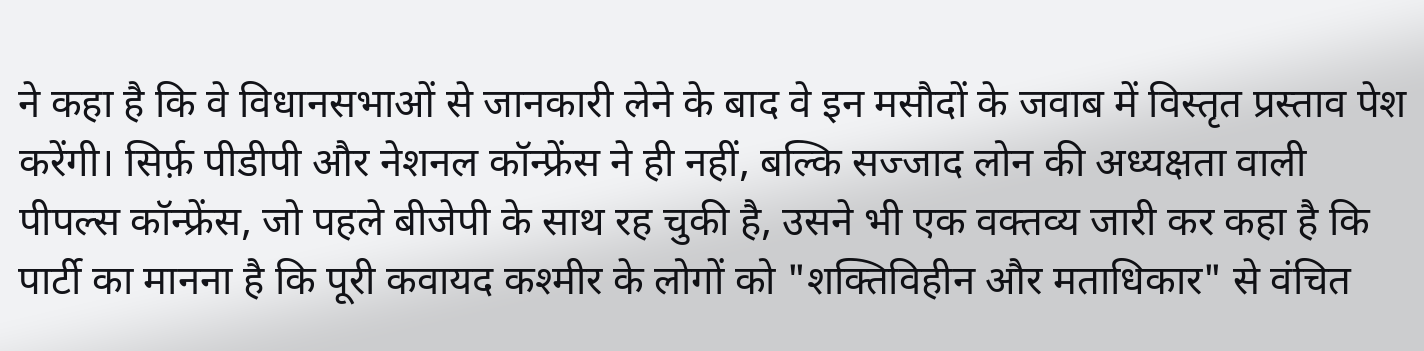ने कहा है कि वे विधानसभाओं से जानकारी लेने के बाद वे इन मसौदों के जवाब में विस्तृत प्रस्ताव पेश करेंगी। सिर्फ़ पीडीपी और नेशनल कॉन्फ्रेंस ने ही नहीं, बल्कि सज्जाद लोन की अध्यक्षता वाली पीपल्स कॉन्फ्रेंस, जो पहले बीजेपी के साथ रह चुकी है, उसने भी एक वक्तव्य जारी कर कहा है कि पार्टी का मानना है कि पूरी कवायद कश्मीर के लोगों को "शक्तिविहीन और मताधिकार" से वंचित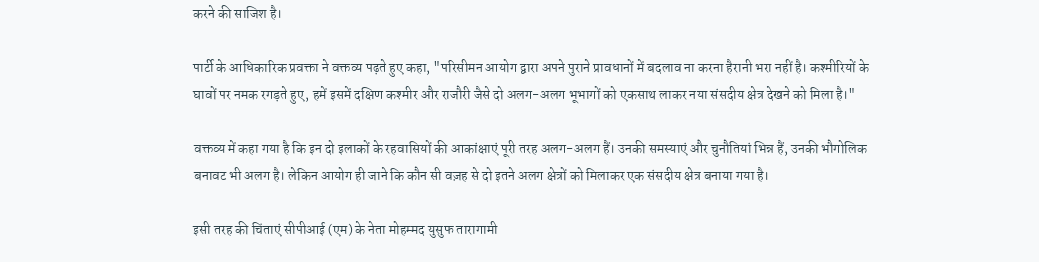करने की साजिश है।

पार्टी के आधिकारिक प्रवक्ता ने वक्तव्य पढ़ते हुए कहा, "परिसीमन आयोग द्वारा अपने पुराने प्रावधानों में बदलाव ना करना हैरानी भरा नहीं है। कश्मीरियों के घावों पर नमक रगड़ते हुए, हमें इसमें दक्षिण कश्मीर और राजौरी जैसे दो अलग-अलग भूभागों को एकसाथ लाकर नया संसदीय क्षेत्र देखने को मिला है।"

वक्तव्य में कहा गया है कि इन दो इलाकों के रहवासियों की आकांक्षाएं पूरी तरह अलग-अलग हैं। उनकी समस्याएं और चुनौतियां भिन्न हैं, उनकी भौगोलिक बनावट भी अलग है। लेकिन आयोग ही जाने कि कौन सी वज़ह से दो इतने अलग क्षेत्रों को मिलाकर एक संसदीय क्षेत्र बनाया गया है।

इसी तरह की चिंताएं सीपीआई (एम) के नेता मोहम्मद युसुफ तारागामी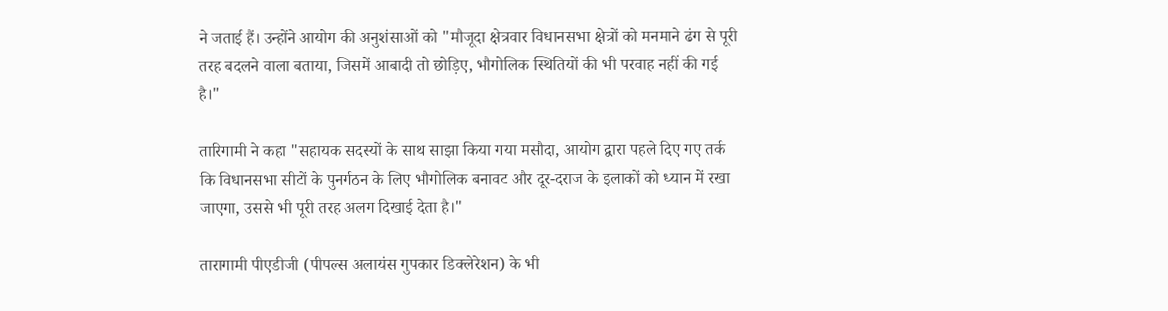ने जताई हैं। उन्होंने आयोग की अनुशंसाओं को "मौजूदा क्षेत्रवार विधानसभा क्षेत्रों को मनमाने ढंग से पूरी तरह बदलने वाला बताया, जिसमें आबादी तो छोड़िए, भौगोलिक स्थितियों की भी परवाह नहीं की गई है।"

तारिगामी ने कहा "सहायक सदस्यों के साथ साझा किया गया मसौदा, आयोग द्वारा पहले दिए गए तर्क कि विधानसभा सीटों के पुनर्गठन के लिए भौगोलिक बनावट और दूर-दराज के इलाकों को ध्यान में रखा जाएगा, उससे भी पूरी तरह अलग दिखाई देता है।"

तारागामी पीएडीजी (पीपल्स अलायंस गुपकार डिक्लेरेशन) के भी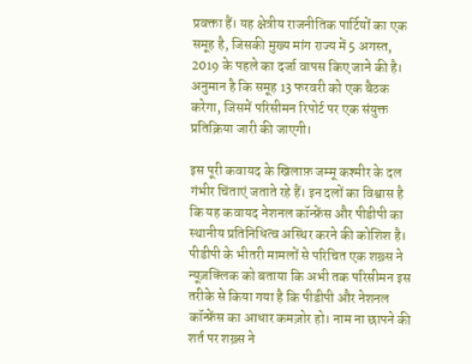प्रवक्ता हैं। यह क्षेत्रीय राजनीतिक पार्टियों का एक समूह है, जिसकी मुख्य मांग राज्य में 5 अगस्त, 2019 के पहले का दर्जा वापस किए जाने की है। अनुमान है कि समूह 13 फरवरी को एक बैठक करेगा, जिसमें परिसीमन रिपोर्ट पर एक संयुक्त प्रतिक्रिया जारी की जाएगी।

इस पूरी कवायद के खिलाफ़ जम्मू कश्मीर के दल गंभीर चिंताएं जताते रहे हैं। इन दलों का विश्वास है कि यह कवायद नेशनल कॉन्फ्रेंस और पीडीपी का स्थानीय प्रतिनिधित्व अस्थिर करने की कोशिश है। पीडीपी के भीतरी मामलों से परिचित एक शख़्स ने न्यूज़क्लिक को बताया कि अभी तक परिसीमन इस तरीके से किया गया है कि पीडीपी और नेशनल कॉन्फ्रेंस का आधार कमज़ोर हो। नाम ना छापने की शर्त पर शख़्स ने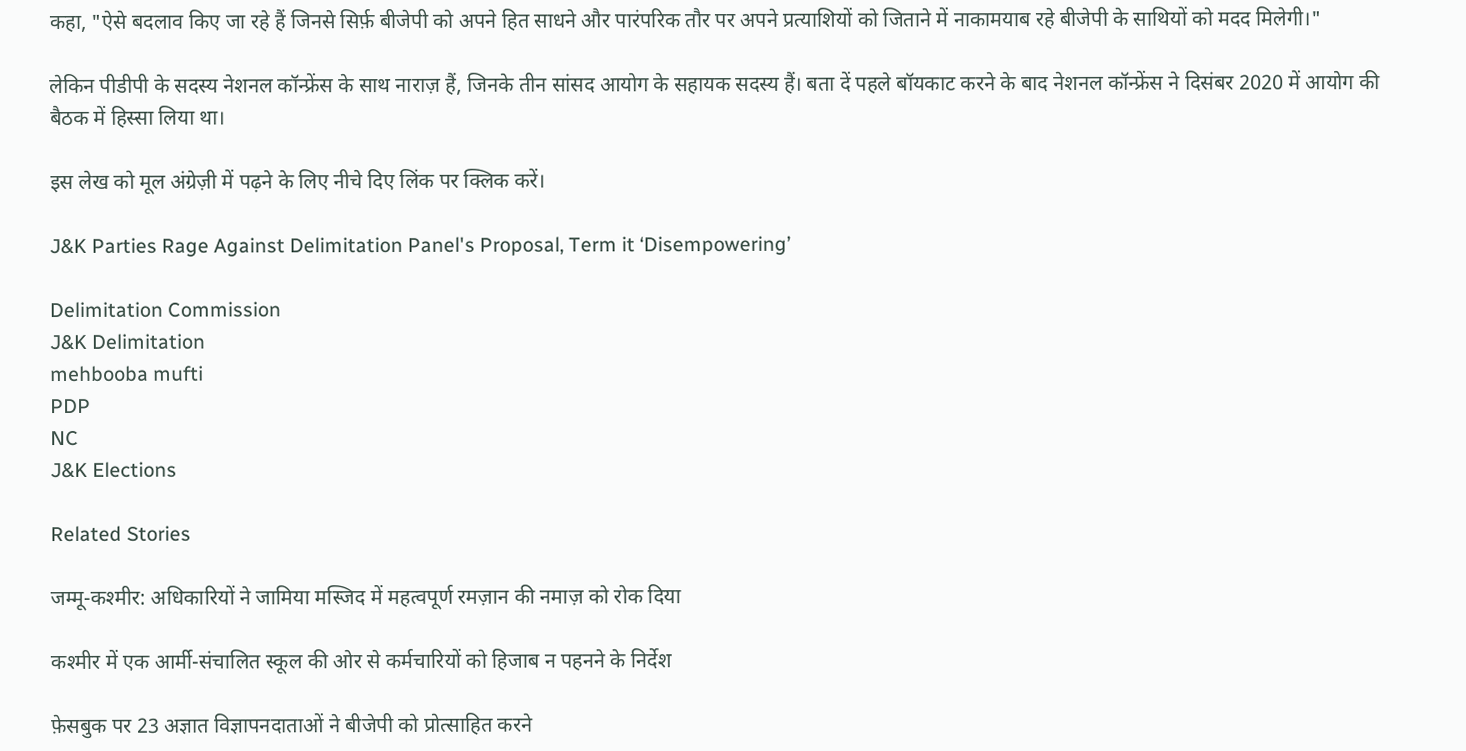कहा, "ऐसे बदलाव किए जा रहे हैं जिनसे सिर्फ़ बीजेपी को अपने हित साधने और पारंपरिक तौर पर अपने प्रत्याशियों को जिताने में नाकामयाब रहे बीजेपी के साथियों को मदद मिलेगी।"

लेकिन पीडीपी के सदस्य नेशनल कॉन्फ्रेंस के साथ नाराज़ हैं, जिनके तीन सांसद आयोग के सहायक सदस्य हैं। बता दें पहले बॉयकाट करने के बाद नेशनल कॉन्फ्रेंस ने दिसंबर 2020 में आयोग की बैठक में हिस्सा लिया था।

इस लेख को मूल अंग्रेज़ी में पढ़ने के लिए नीचे दिए लिंक पर क्लिक करें।

J&K Parties Rage Against Delimitation Panel's Proposal, Term it ‘Disempowering’

Delimitation Commission
J&K Delimitation
mehbooba mufti
PDP
NC
J&K Elections

Related Stories

जम्मू-कश्मीर: अधिकारियों ने जामिया मस्जिद में महत्वपूर्ण रमज़ान की नमाज़ को रोक दिया

कश्मीर में एक आर्मी-संचालित स्कूल की ओर से कर्मचारियों को हिजाब न पहनने के निर्देश

फ़ेसबुक पर 23 अज्ञात विज्ञापनदाताओं ने बीजेपी को प्रोत्साहित करने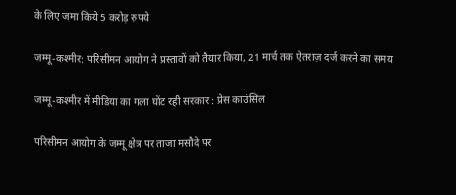के लिए जमा किये 5 करोड़ रुपये

जम्मू-कश्मीर: परिसीमन आयोग ने प्रस्तावों को तैयार किया, 21 मार्च तक ऐतराज़ दर्ज करने का समय

जम्मू-कश्मीर में मीडिया का गला घोंट रही सरकार : प्रेस काउंसिल

परिसीमन आयोग के जम्मू क्षेत्र पर ताजा मसौदे पर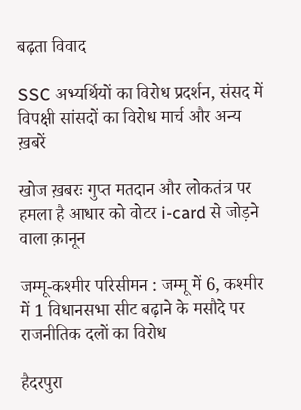बढ़ता विवाद

SSC अभ्यर्थियों का विरोध प्रदर्शन, संसद में विपक्षी सांसदों का विरोध मार्च और अन्य ख़बरें

खोज ख़बरः गुप्त मतदान और लोकतंत्र पर हमला है आधार को वोटर i-card से जोड़ने वाला क़ानून

जम्मू-कश्मीर परिसीमन : जम्मू में 6, कश्मीर में 1 विधानसभा सीट बढ़ाने के मसौदे पर राजनीतिक दलों का विरोध

हैदरपुरा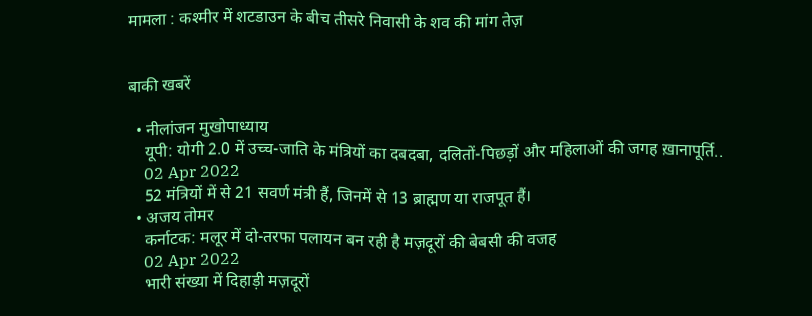मामला : कश्मीर में शटडाउन के बीच तीसरे निवासी के शव की मांग तेज़


बाकी खबरें

  • नीलांजन मुखोपाध्याय
    यूपी: योगी 2.0 में उच्च-जाति के मंत्रियों का दबदबा, दलितों-पिछड़ों और महिलाओं की जगह ख़ानापूर्ति..
    02 Apr 2022
    52 मंत्रियों में से 21 सवर्ण मंत्री हैं, जिनमें से 13 ब्राह्मण या राजपूत हैं।
  • अजय तोमर
    कर्नाटक: मलूर में दो-तरफा पलायन बन रही है मज़दूरों की बेबसी की वजह
    02 Apr 2022
    भारी संख्या में दिहाड़ी मज़दूरों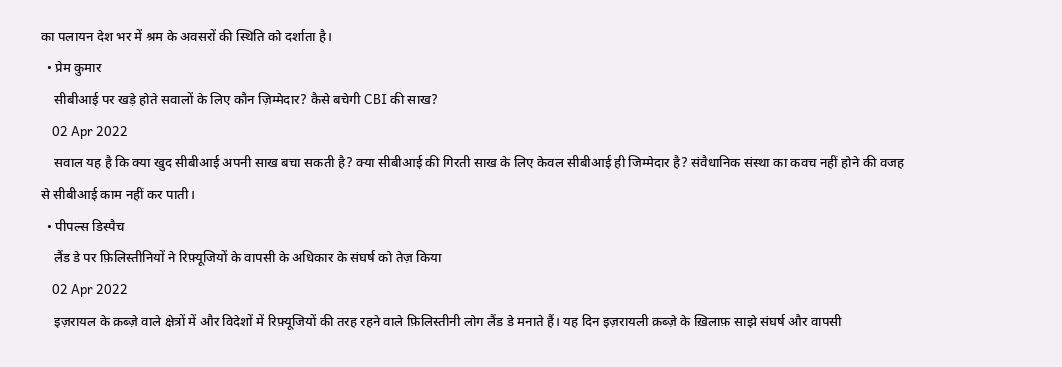का पलायन देश भर में श्रम के अवसरों की स्थिति को दर्शाता है।
  • प्रेम कुमार
    सीबीआई पर खड़े होते सवालों के लिए कौन ज़िम्मेदार? कैसे बचेगी CBI की साख?
    02 Apr 2022
    सवाल यह है कि क्या खुद सीबीआई अपनी साख बचा सकती है? क्या सीबीआई की गिरती साख के लिए केवल सीबीआई ही जिम्मेदार है? संवैधानिक संस्था का कवच नहीं होने की वजह से सीबीआई काम नहीं कर पाती।
  • पीपल्स डिस्पैच
    लैंड डे पर फ़िलिस्तीनियों ने रिफ़्यूजियों के वापसी के अधिकार के संघर्ष को तेज़ किया
    02 Apr 2022
    इज़रायल के क़ब्ज़े वाले क्षेत्रों में और विदेशों में रिफ़्यूजियों की तरह रहने वाले फ़िलिस्तीनी लोग लैंड डे मनाते हैं। यह दिन इज़रायली क़ब्ज़े के ख़िलाफ़ साझे संघर्ष और वापसी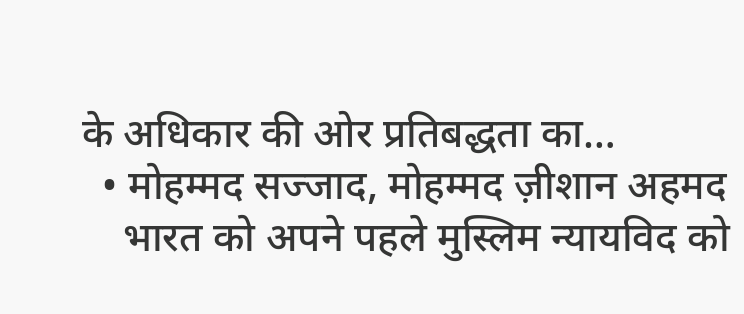के अधिकार की ओर प्रतिबद्धता का…
  • मोहम्मद सज्जाद, मोहम्मद ज़ीशान अहमद
    भारत को अपने पहले मुस्लिम न्यायविद को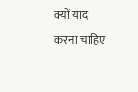क्यों याद करना चाहिए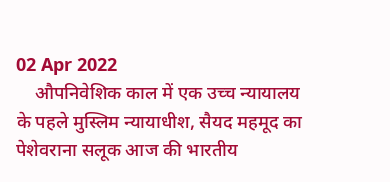02 Apr 2022
    औपनिवेशिक काल में एक उच्च न्यायालय के पहले मुस्लिम न्यायाधीश, सैयद महमूद का पेशेवराना सलूक आज की भारतीय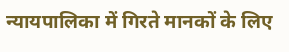न्यायपालिका में गिरते मानकों के लिए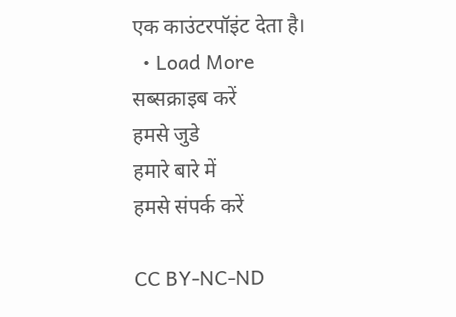एक काउंटरपॉइंट देता है।
  • Load More
सब्सक्राइब करें
हमसे जुडे
हमारे बारे में
हमसे संपर्क करें

CC BY-NC-ND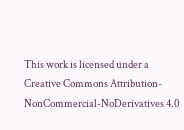This work is licensed under a Creative Commons Attribution-NonCommercial-NoDerivatives 4.0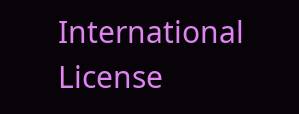International License